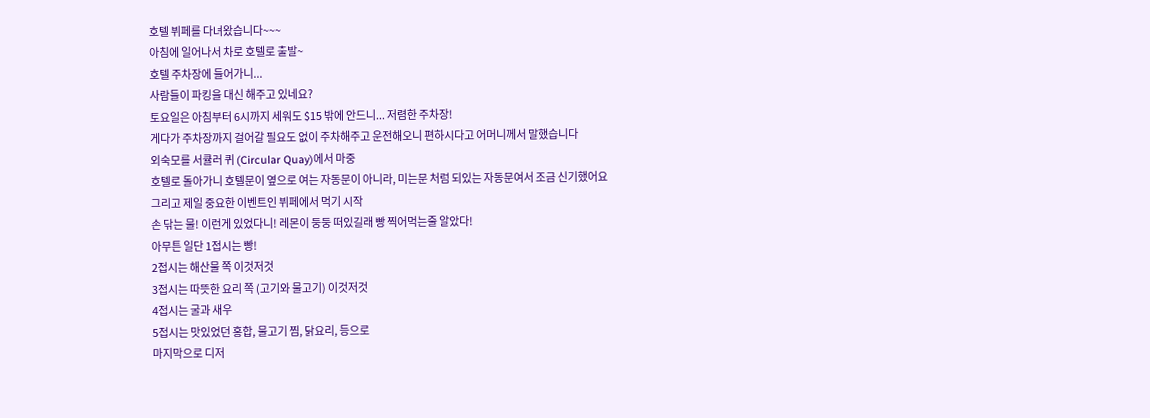호텔 뷔페를 다녀왔습니다~~~
아침에 일어나서 차로 호텔로 출발~
호텔 주차장에 들어가니...
사람들이 파킹을 대신 해주고 있네요?
토요일은 아침부터 6시까지 세워도 $15 밖에 안드니... 저렴한 주차장!
게다가 주차장까지 걸어갈 필요도 없이 주차해주고 운전해오니 편하시다고 어머니께서 말했습니다
외숙모를 서큘러 퀴 (Circular Quay)에서 마중
호텔로 돌아가니 호텔문이 옆으로 여는 자동문이 아니라, 미는문 처럼 되있는 자동문여서 조금 신기했어요
그리고 제일 중요한 이벤트인 뷔페에서 먹기 시작
손 닦는 물! 이런게 있었다니! 레몬이 둥둥 떠있길래 빵 찍어먹는줄 알았다!
아무튼 일단 1접시는 빵!
2접시는 해산물 쪽 이것저것
3접시는 따뜻한 요리 쪽 (고기와 물고기) 이것저것
4접시는 굴과 새우
5접시는 맛있었던 홍합, 물고기 찜, 닭요리, 등으로
마지막으로 디저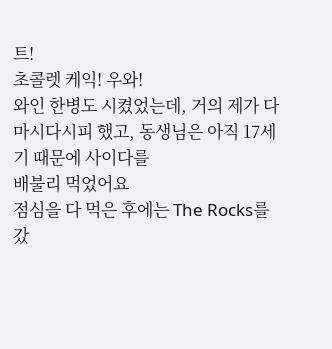트!
초콜렛 케익! 우와!
와인 한병도 시켰었는데, 거의 제가 다 마시다시피 했고, 동생님은 아직 17세기 때문에 사이다를
배불리 먹었어요
점심을 다 먹은 후에는 The Rocks를 갔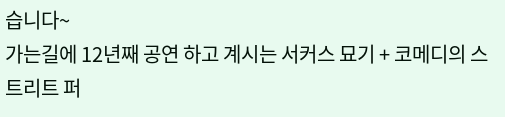습니다~
가는길에 12년째 공연 하고 계시는 서커스 묘기 + 코메디의 스트리트 퍼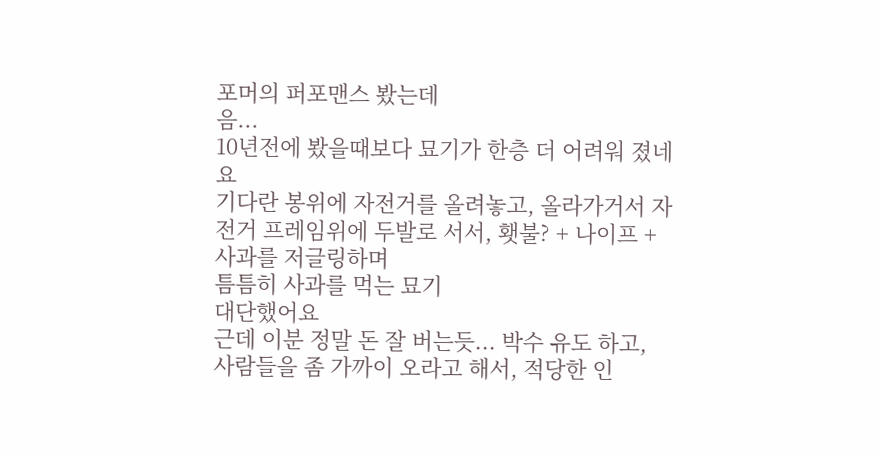포머의 퍼포맨스 봤는데
음...
10년전에 봤을때보다 묘기가 한층 더 어려워 졌네요
기다란 봉위에 자전거를 올려놓고, 올라가거서 자전거 프레임위에 두발로 서서, 횃불? + 나이프 + 사과를 저글링하며
틈틈히 사과를 먹는 묘기
대단했어요
근데 이분 정말 돈 잘 버는듯... 박수 유도 하고, 사람들을 좀 가까이 오라고 해서, 적당한 인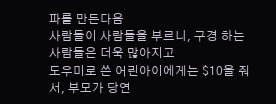파를 만든다음
사람들이 사람들을 부르니, 구경 하는사람들은 더욱 많아지고
도우미로 쓴 어린아이에게는 $10을 줘서, 부모가 당연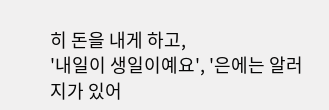히 돈을 내게 하고,
'내일이 생일이예요', '은에는 알러지가 있어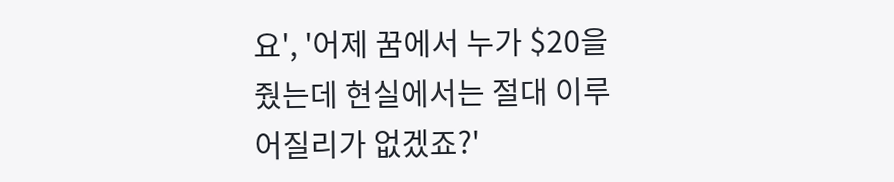요', '어제 꿈에서 누가 $20을 줬는데 현실에서는 절대 이루어질리가 없겠죠?'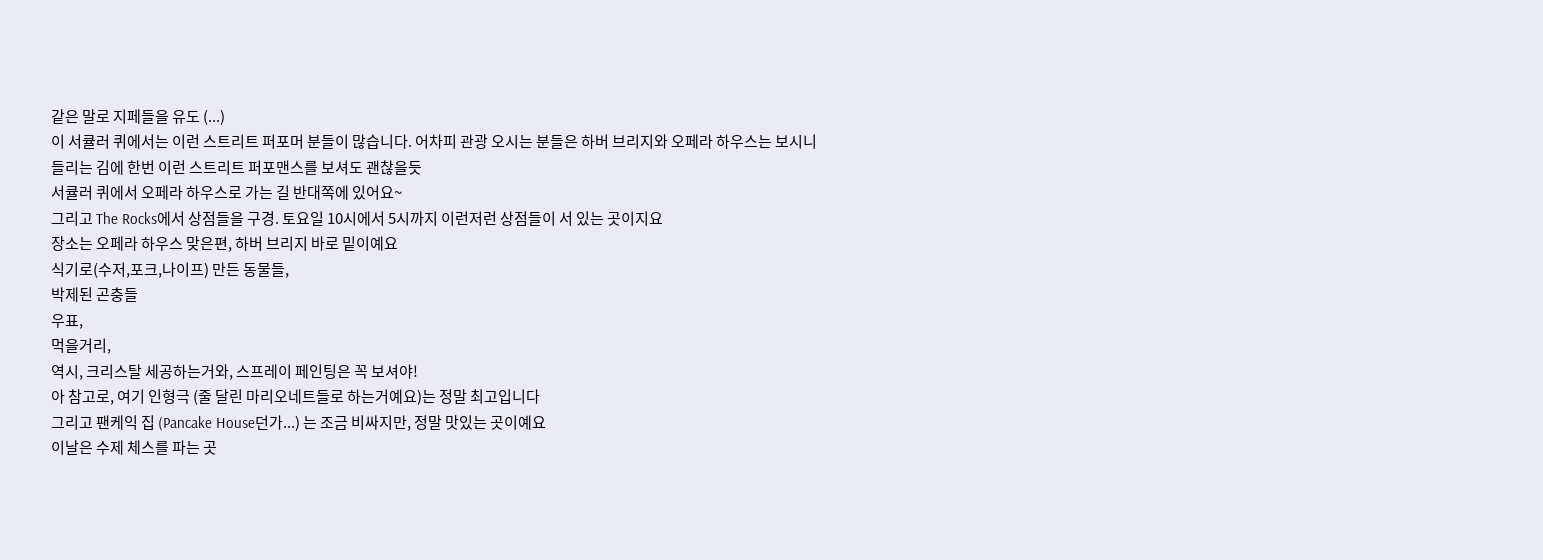같은 말로 지페들을 유도 (...)
이 서큘러 퀴에서는 이런 스트리트 퍼포머 분들이 많습니다. 어차피 관광 오시는 분들은 하버 브리지와 오페라 하우스는 보시니
들리는 김에 한번 이런 스트리트 퍼포맨스를 보셔도 괜찮을듯
서큘러 퀴에서 오페라 하우스로 가는 길 반대쪽에 있어요~
그리고 The Rocks에서 상점들을 구경. 토요일 10시에서 5시까지 이런저런 상점들이 서 있는 곳이지요
장소는 오페라 하우스 맞은편, 하버 브리지 바로 밑이예요
식기로(수저,포크,나이프) 만든 동물들,
박제된 곤충들
우표,
먹을거리,
역시, 크리스탈 세공하는거와, 스프레이 페인팅은 꼭 보셔야!
아 참고로, 여기 인형극 (줄 달린 마리오네트들로 하는거예요)는 정말 최고입니다
그리고 팬케익 집 (Pancake House던가...) 는 조금 비싸지만, 정말 맛있는 곳이예요
이날은 수제 체스를 파는 곳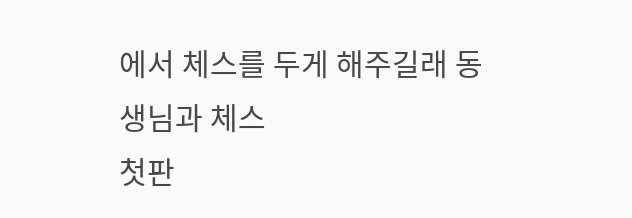에서 체스를 두게 해주길래 동생님과 체스
첫판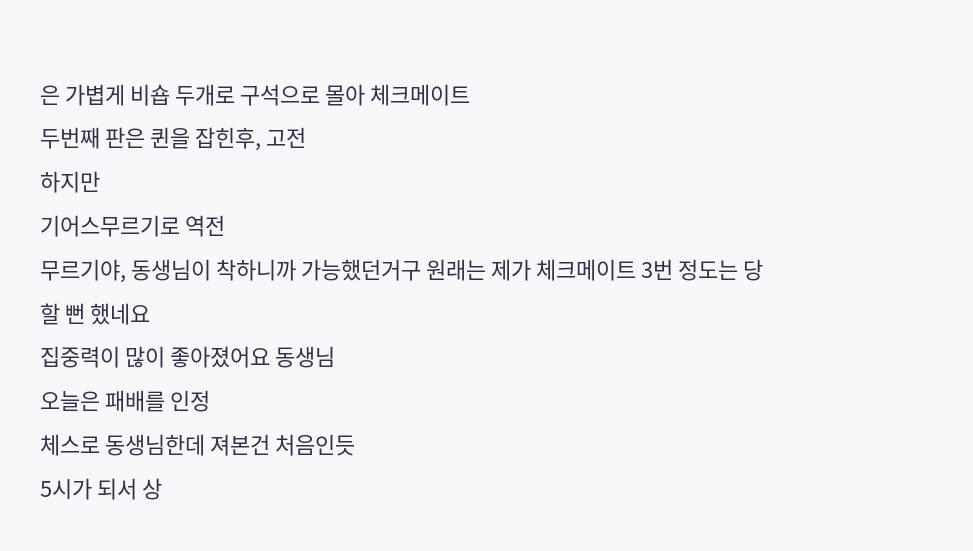은 가볍게 비숍 두개로 구석으로 몰아 체크메이트
두번째 판은 퀸을 잡힌후, 고전
하지만
기어스무르기로 역전
무르기야, 동생님이 착하니까 가능했던거구 원래는 제가 체크메이트 3번 정도는 당할 뻔 했네요
집중력이 많이 좋아졌어요 동생님
오늘은 패배를 인정
체스로 동생님한데 져본건 처음인듯
5시가 되서 상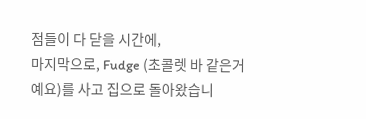점들이 다 닫을 시간에,
마지막으로, Fudge (초콜렛 바 같은거예요)를 사고 집으로 돌아왔습니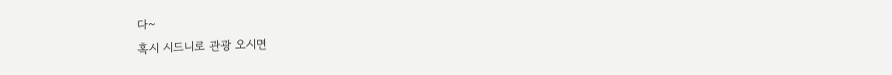다~
혹시 시드니로 관광 오시면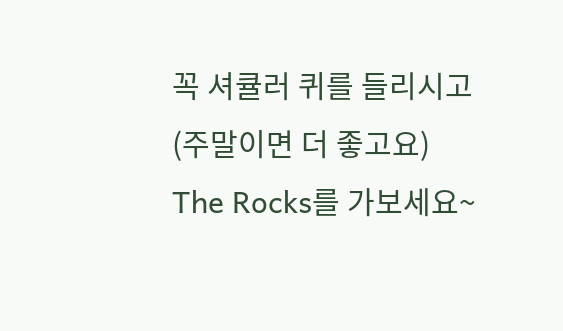꼭 셔큘러 퀴를 들리시고 (주말이면 더 좋고요) The Rocks를 가보세요~